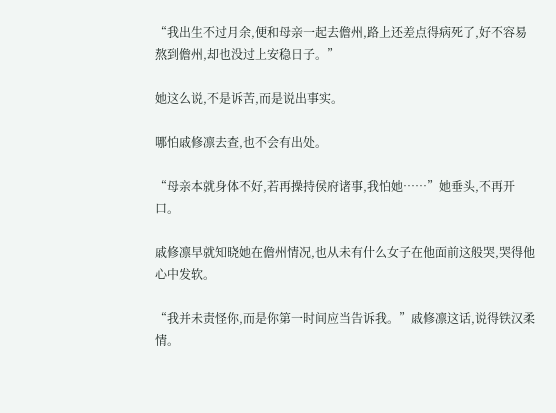“我出生不过月余,便和母亲一起去儋州,路上还差点得病死了,好不容易熬到儋州,却也没过上安稳日子。”

她这么说,不是诉苦,而是说出事实。

哪怕戚修凛去查,也不会有出处。

“母亲本就身体不好,若再操持侯府诸事,我怕她……”她垂头,不再开口。

戚修凛早就知晓她在儋州情况,也从未有什么女子在他面前这般哭,哭得他心中发软。

“我并未责怪你,而是你第一时间应当告诉我。”戚修凛这话,说得铁汉柔情。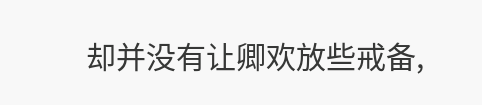却并没有让卿欢放些戒备,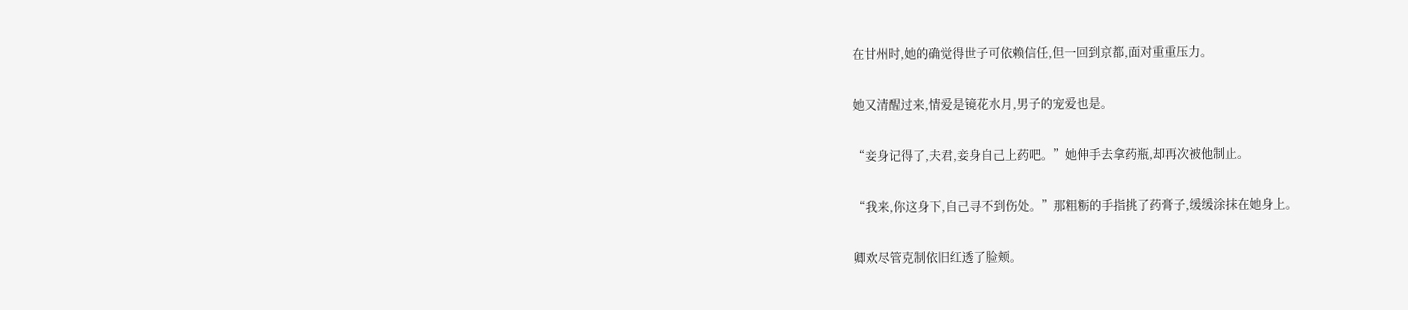在甘州时,她的确觉得世子可依赖信任,但一回到京都,面对重重压力。

她又清醒过来,情爱是镜花水月,男子的宠爱也是。

“妾身记得了,夫君,妾身自己上药吧。”她伸手去拿药瓶,却再次被他制止。

“我来,你这身下,自己寻不到伤处。”那粗粝的手指挑了药膏子,缓缓涂抹在她身上。

卿欢尽管克制依旧红透了脸颊。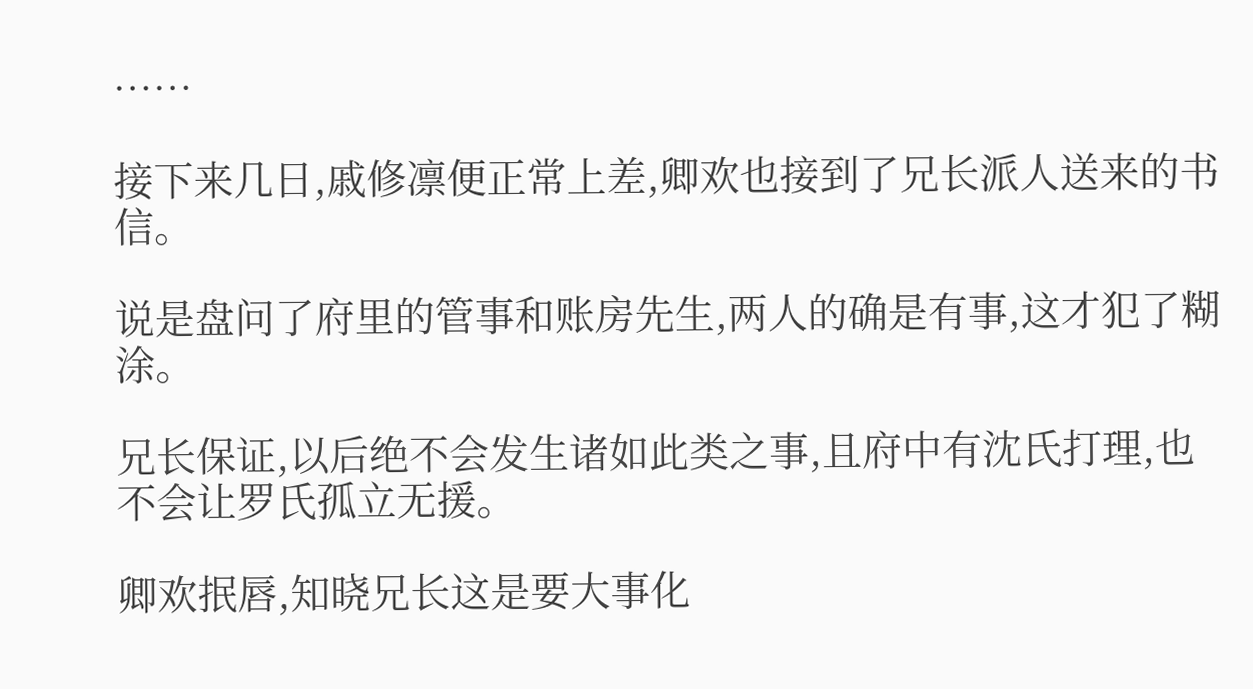……

接下来几日,戚修凛便正常上差,卿欢也接到了兄长派人送来的书信。

说是盘问了府里的管事和账房先生,两人的确是有事,这才犯了糊涂。

兄长保证,以后绝不会发生诸如此类之事,且府中有沈氏打理,也不会让罗氏孤立无援。

卿欢抿唇,知晓兄长这是要大事化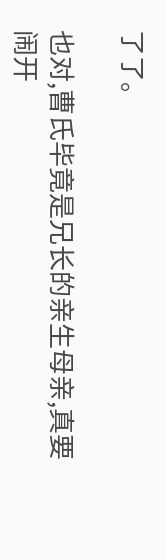了了。

也对,曹氏毕竟是兄长的亲生母亲,真要闹开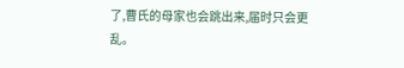了,曹氏的母家也会跳出来,届时只会更乱。